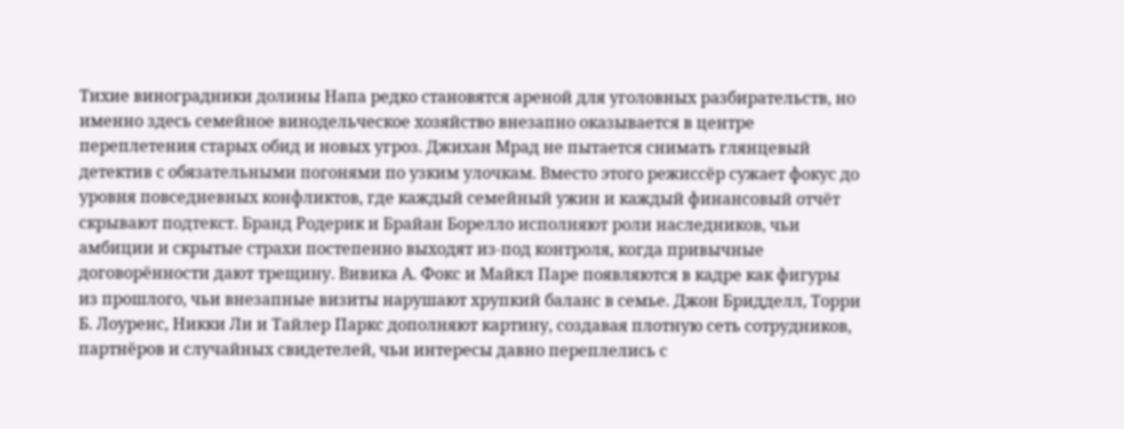Тихие виноградники долины Напа редко становятся ареной для уголовных разбирательств, но именно здесь семейное винодельческое хозяйство внезапно оказывается в центре переплетения старых обид и новых угроз. Джихан Мрад не пытается снимать глянцевый детектив с обязательными погонями по узким улочкам. Вместо этого режиссёр сужает фокус до уровня повседневных конфликтов, где каждый семейный ужин и каждый финансовый отчёт скрывают подтекст. Бранд Родерик и Брайан Борелло исполняют роли наследников, чьи амбиции и скрытые страхи постепенно выходят из-под контроля, когда привычные договорённости дают трещину. Вивика А. Фокс и Майкл Паре появляются в кадре как фигуры из прошлого, чьи внезапные визиты нарушают хрупкий баланс в семье. Джон Бридделл, Торри Б. Лоуренс, Никки Ли и Тайлер Паркс дополняют картину, создавая плотную сеть сотрудников, партнёров и случайных свидетелей, чьи интересы давно переплелись с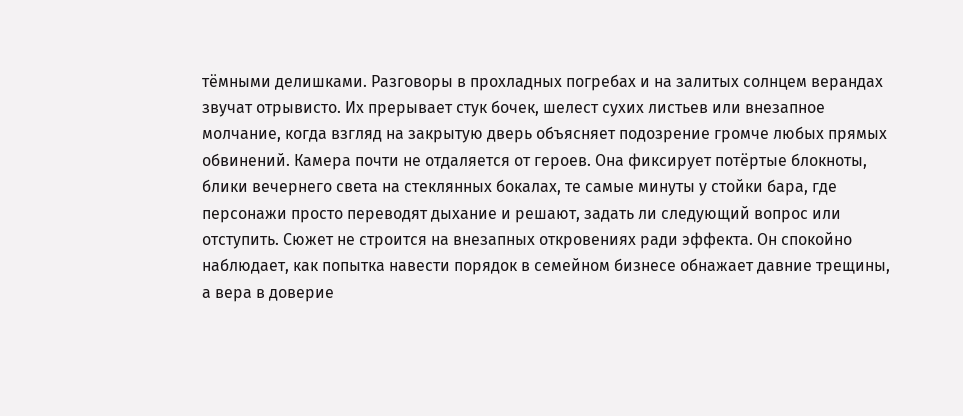тёмными делишками. Разговоры в прохладных погребах и на залитых солнцем верандах звучат отрывисто. Их прерывает стук бочек, шелест сухих листьев или внезапное молчание, когда взгляд на закрытую дверь объясняет подозрение громче любых прямых обвинений. Камера почти не отдаляется от героев. Она фиксирует потёртые блокноты, блики вечернего света на стеклянных бокалах, те самые минуты у стойки бара, где персонажи просто переводят дыхание и решают, задать ли следующий вопрос или отступить. Сюжет не строится на внезапных откровениях ради эффекта. Он спокойно наблюдает, как попытка навести порядок в семейном бизнесе обнажает давние трещины, а вера в доверие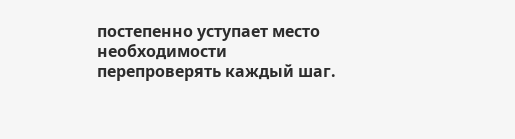постепенно уступает место необходимости перепроверять каждый шаг.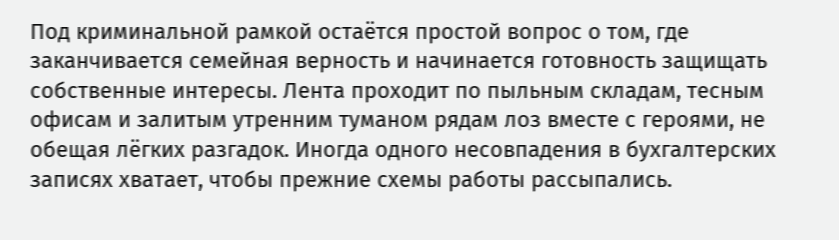Под криминальной рамкой остаётся простой вопрос о том, где заканчивается семейная верность и начинается готовность защищать собственные интересы. Лента проходит по пыльным складам, тесным офисам и залитым утренним туманом рядам лоз вместе с героями, не обещая лёгких разгадок. Иногда одного несовпадения в бухгалтерских записях хватает, чтобы прежние схемы работы рассыпались.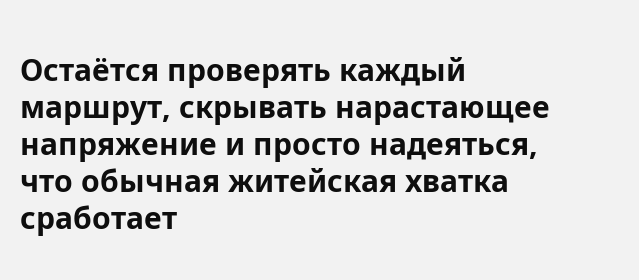Остаётся проверять каждый маршрут, скрывать нарастающее напряжение и просто надеяться, что обычная житейская хватка сработает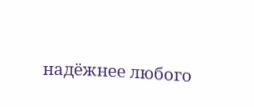надёжнее любого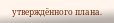утверждённого плана.